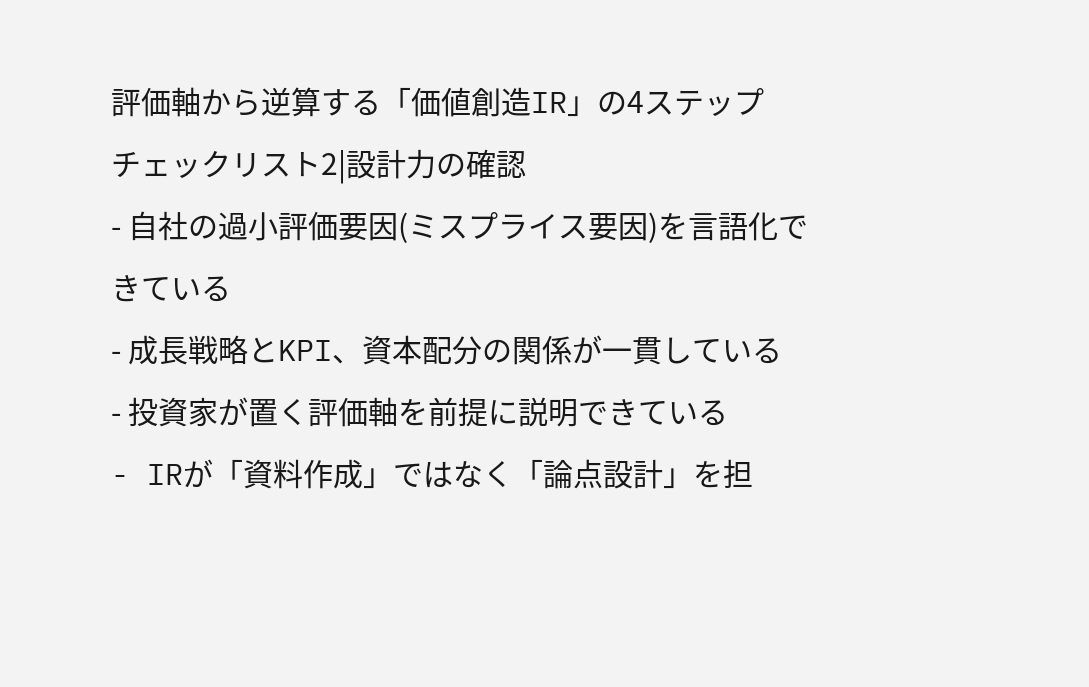評価軸から逆算する「価値創造IR」の4ステップ
チェックリスト2|設計力の確認
- 自社の過小評価要因(ミスプライス要因)を言語化できている
- 成長戦略とKPI、資本配分の関係が一貫している
- 投資家が置く評価軸を前提に説明できている
- IRが「資料作成」ではなく「論点設計」を担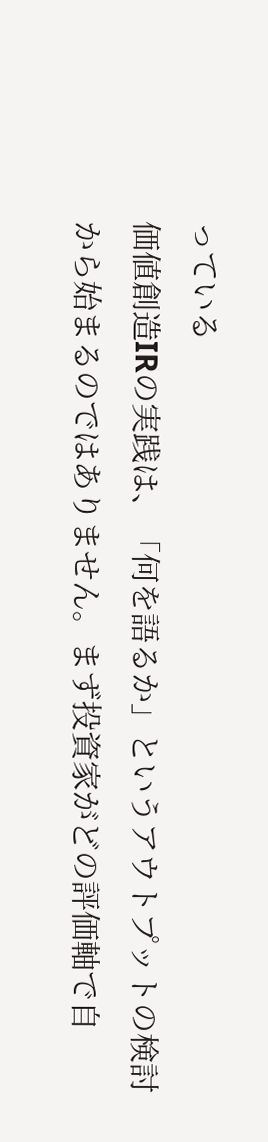っている
価値創造IRの実践は、「何を語るか」というアウトプットの検討から始まるのではありません。まず投資家がどの評価軸で自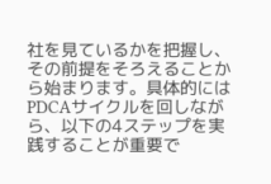社を見ているかを把握し、その前提をそろえることから始まります。具体的にはPDCAサイクルを回しながら、以下の4ステップを実践することが重要で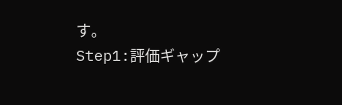す。
Step1:評価ギャップ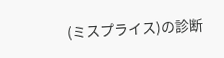(ミスプライス)の診断